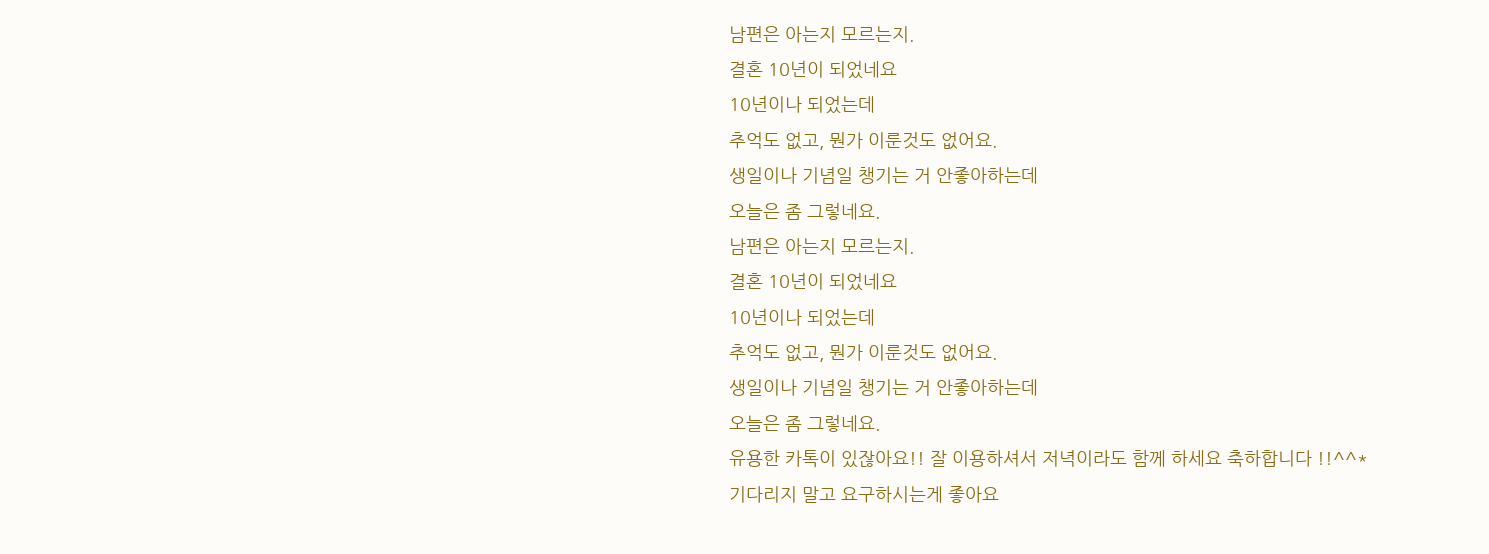남편은 아는지 모르는지.
결혼 10년이 되었네요
10년이나 되었는데
추억도 없고, 뭔가 이룬것도 없어요.
생일이나 기념일 챙기는 거 안좋아하는데
오늘은 좀 그렇네요.
남편은 아는지 모르는지.
결혼 10년이 되었네요
10년이나 되었는데
추억도 없고, 뭔가 이룬것도 없어요.
생일이나 기념일 챙기는 거 안좋아하는데
오늘은 좀 그렇네요.
유용한 카톡이 있잖아요!! 잘 이용하셔서 저녁이라도 함께 하세요 축하합니다 !!^^*
기다리지 말고 요구하시는게 좋아요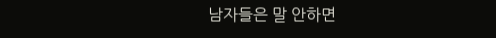남자들은 말 안하면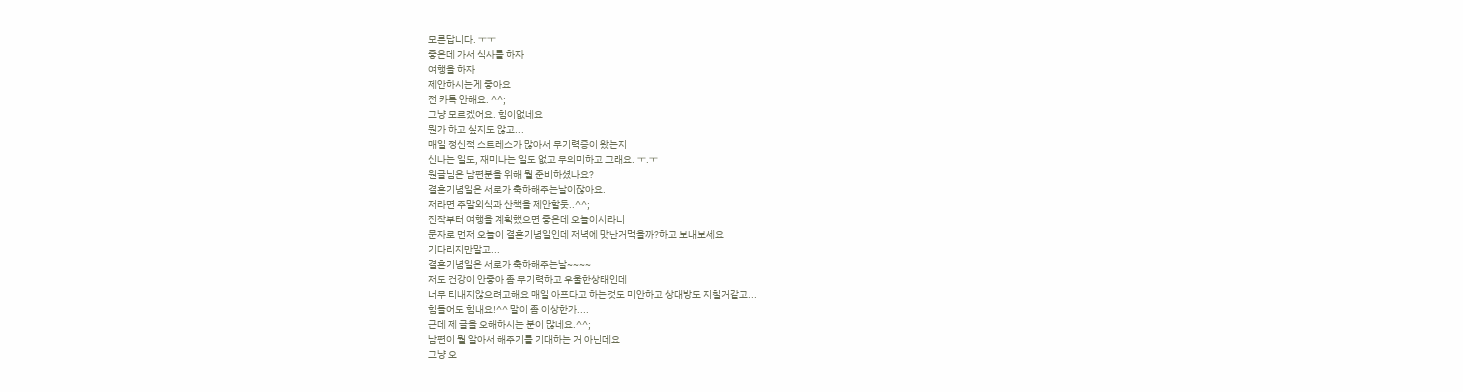모른답니다. ㅜㅜ
좋은데 가서 식사를 하자
여행을 하자
제안하시는게 좋아요
전 카톡 안해요. ^^;
그냥 모르겠어요. 힘이없네요
뭔가 하고 싶지도 않고...
매일 정신적 스트레스가 많아서 무기력증이 왔는지
신나는 일도, 재미나는 일도 없고 무의미하고 그래요. ㅜ.ㅜ
원글님은 남편분을 위해 뭘 준비하셨나요?
결혼기념일은 서로가 축하해주는날이잖아요.
저라면 주말외식과 산책을 제안할듯..^^;
진작부터 여행을 계획했으면 좋은데 오늘이시라니
문자로 먼저 오늘이 결혼기념일인데 저녁에 맛난거먹을까?하고 보내보세요
기다리지만말고...
결혼기념일은 서로가 축하해주는날~~~~
저도 건강이 안좋아 좀 무기력하고 우울한상태인데
너무 티내지않으려고해요 매일 아프다고 하는것도 미안하고 상대방도 지칠거같고...
힘들어도 힘내요!^^ 말이 좀 이상한가....
근데 제 글을 오해하시는 분이 많네요.^^;
남편이 뭘 알아서 해주기를 기대하는 거 아닌데요
그냥 오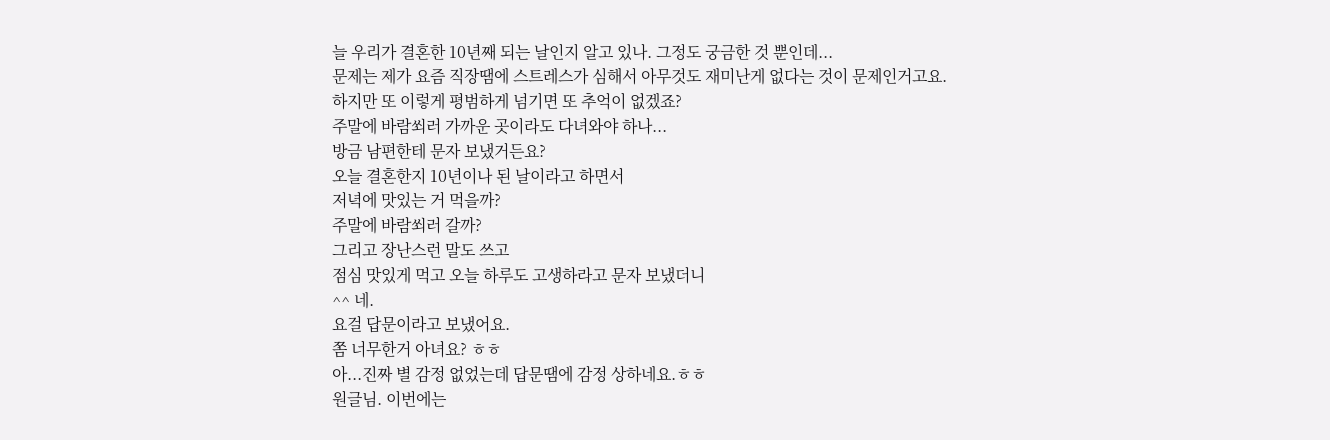늘 우리가 결혼한 10년째 되는 날인지 알고 있나. 그정도 궁금한 것 뿐인데...
문제는 제가 요즘 직장땜에 스트레스가 심해서 아무것도 재미난게 없다는 것이 문제인거고요.
하지만 또 이렇게 평범하게 넘기면 또 추억이 없겠죠?
주말에 바람쐬러 가까운 곳이라도 다녀와야 하나...
방금 남편한테 문자 보냈거든요?
오늘 결혼한지 10년이나 된 날이라고 하면서
저녁에 맛있는 거 먹을까?
주말에 바람쐬러 갈까?
그리고 장난스런 말도 쓰고
점심 맛있게 먹고 오늘 하루도 고생하라고 문자 보냈더니
^^ 네.
요걸 답문이라고 보냈어요.
쫌 너무한거 아녀요? ㅎㅎ
아...진짜 별 감정 없었는데 답문땜에 감정 상하네요.ㅎㅎ
원글님. 이번에는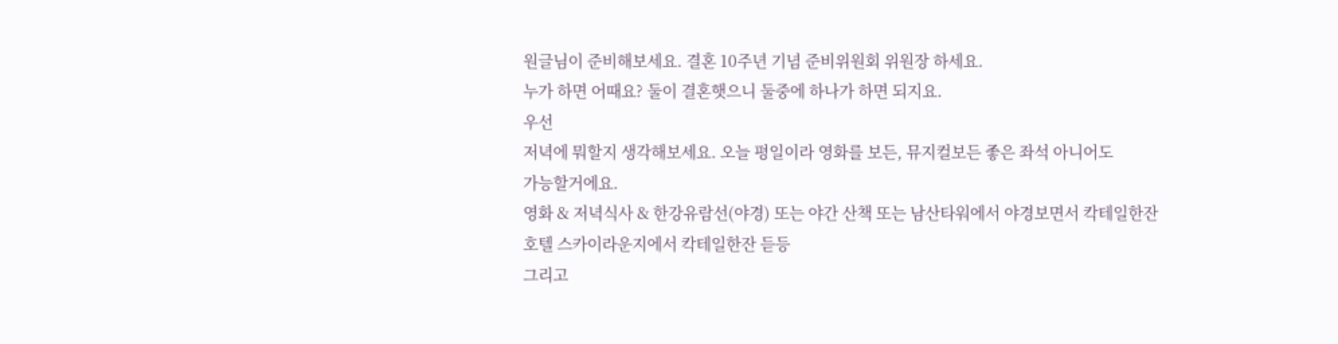원글님이 준비해보세요. 결혼 10주년 기념 준비위원회 위원장 하세요.
누가 하면 어때요? 둘이 결혼햇으니 둘중에 하나가 하면 되지요.
우선
저녁에 뭐할지 생각해보세요. 오늘 평일이라 영화를 보든, 뮤지컬보든 좋은 좌석 아니어도
가능할거에요.
영화 & 저녁식사 & 한강유람선(야경) 또는 야간 산책 또는 남산타워에서 야경보면서 칵테일한잔
호텔 스카이라운지에서 칵테일한잔 듣등
그리고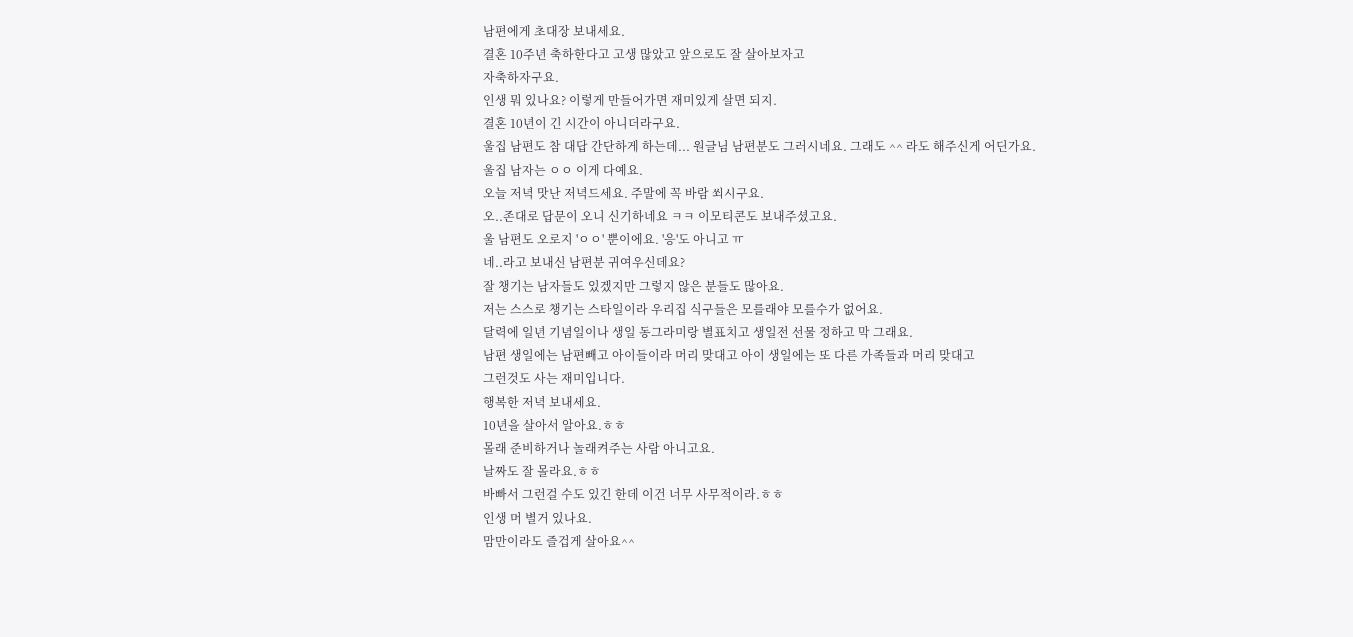남편에게 초대장 보내세요.
결혼 10주년 축하한다고 고생 많았고 앞으로도 잘 살아보자고
자축하자구요.
인생 뭐 있나요? 이렇게 만들어가면 재미있게 살면 되지.
결혼 10년이 긴 시간이 아니더라구요.
울집 남편도 참 대답 간단하게 하는데... 원글님 남편분도 그러시네요. 그래도 ^^ 라도 해주신게 어딘가요.
울집 남자는 ㅇㅇ 이게 다예요.
오늘 저녁 맛난 저녁드세요. 주말에 꼭 바람 쐬시구요.
오..존대로 답문이 오니 신기하네요 ㅋㅋ 이모티콘도 보내주셨고요.
울 남편도 오로지 'ㅇㅇ' 뿐이에요. '응'도 아니고 ㅠ
네..라고 보내신 남편분 귀여우신데요?
잘 챙기는 남자들도 있겠지만 그렇지 않은 분들도 많아요.
저는 스스로 챙기는 스타일이라 우리집 식구들은 모를래야 모를수가 없어요.
달력에 일년 기념일이나 생일 동그라미랑 별표치고 생일전 선물 정하고 막 그래요.
남편 생일에는 남편빼고 아이들이라 머리 맞대고 아이 생일에는 또 다른 가족들과 머리 맞대고
그런것도 사는 재미입니다.
행복한 저녁 보내세요.
10년을 살아서 알아요.ㅎㅎ
몰래 준비하거나 놀래켜주는 사람 아니고요.
날짜도 잘 몰라요.ㅎㅎ
바빠서 그런걸 수도 있긴 한데 이건 너무 사무적이라.ㅎㅎ
인생 머 별거 있나요.
맘만이라도 즐겁게 살아요^^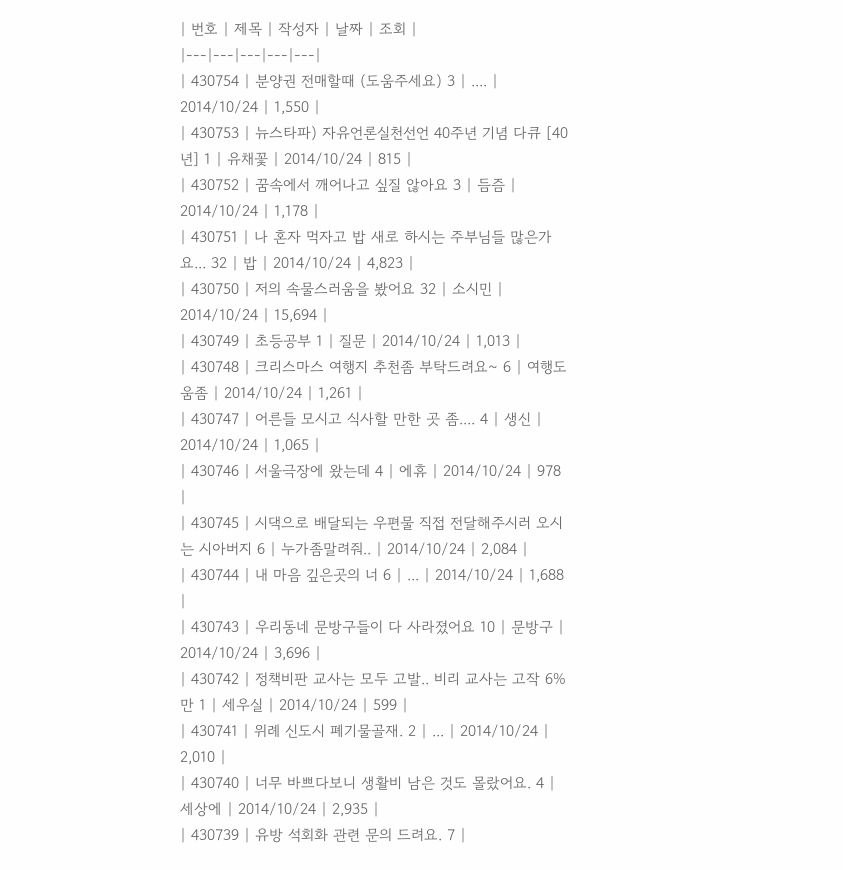| 번호 | 제목 | 작성자 | 날짜 | 조회 |
|---|---|---|---|---|
| 430754 | 분양권 전매할때 (도움주세요) 3 | .... | 2014/10/24 | 1,550 |
| 430753 | 뉴스타파) 자유언론실천선언 40주년 기념 다큐 [40년] 1 | 유채꽃 | 2014/10/24 | 815 |
| 430752 | 꿈속에서 깨어나고 싶질 않아요 3 | 듬즘 | 2014/10/24 | 1,178 |
| 430751 | 나 혼자 먹자고 밥 새로 하시는 주부님들 많은가요... 32 | 밥 | 2014/10/24 | 4,823 |
| 430750 | 저의 속물스러움을 봤어요 32 | 소시민 | 2014/10/24 | 15,694 |
| 430749 | 초등공부 1 | 질문 | 2014/10/24 | 1,013 |
| 430748 | 크리스마스 여행지 추천좀 부탁드려요~ 6 | 여행도움좀 | 2014/10/24 | 1,261 |
| 430747 | 어른들 모시고 식사할 만한 곳 좀.... 4 | 생신 | 2014/10/24 | 1,065 |
| 430746 | 서울극장에 왔는데 4 | 에휴 | 2014/10/24 | 978 |
| 430745 | 시댁으로 배달되는 우편물 직접 전달해주시러 오시는 시아버지 6 | 누가좀말려줘.. | 2014/10/24 | 2,084 |
| 430744 | 내 마음 깊은곳의 너 6 | ... | 2014/10/24 | 1,688 |
| 430743 | 우리동네 문방구들이 다 사라졌어요 10 | 문방구 | 2014/10/24 | 3,696 |
| 430742 | 정책비판 교사는 모두 고발.. 비리 교사는 고작 6%만 1 | 세우실 | 2014/10/24 | 599 |
| 430741 | 위례 신도시 폐기물골재. 2 | ... | 2014/10/24 | 2,010 |
| 430740 | 너무 바쁘다보니 생활비 남은 것도 몰랐어요. 4 | 세상에 | 2014/10/24 | 2,935 |
| 430739 | 유방 석회화 관련 문의 드려요. 7 |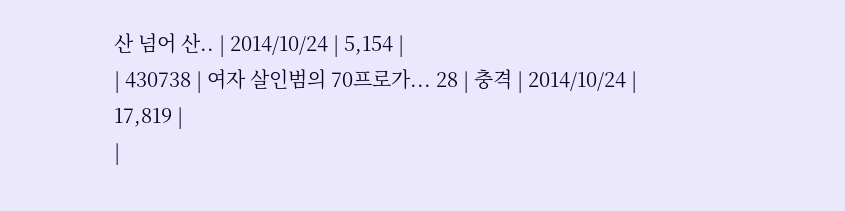산 넘어 산.. | 2014/10/24 | 5,154 |
| 430738 | 여자 살인범의 70프로가... 28 | 충격 | 2014/10/24 | 17,819 |
|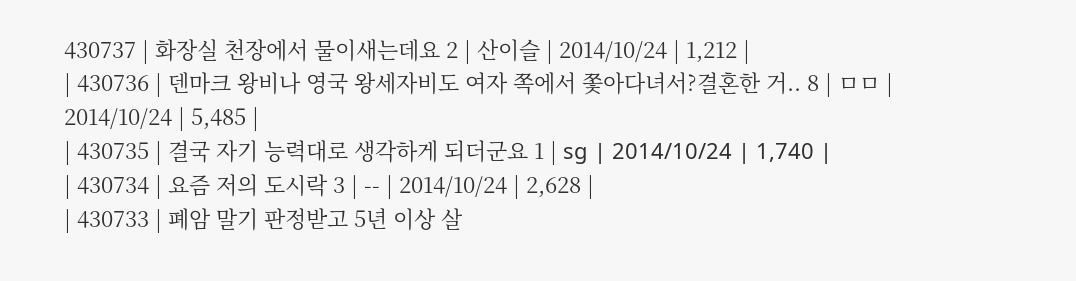430737 | 화장실 천장에서 물이새는데요 2 | 산이슬 | 2014/10/24 | 1,212 |
| 430736 | 덴마크 왕비나 영국 왕세자비도 여자 쪽에서 쫓아다녀서?결혼한 거.. 8 | ㅁㅁ | 2014/10/24 | 5,485 |
| 430735 | 결국 자기 능력대로 생각하게 되더군요 1 | sg | 2014/10/24 | 1,740 |
| 430734 | 요즘 저의 도시락 3 | -- | 2014/10/24 | 2,628 |
| 430733 | 폐암 말기 판정받고 5년 이상 살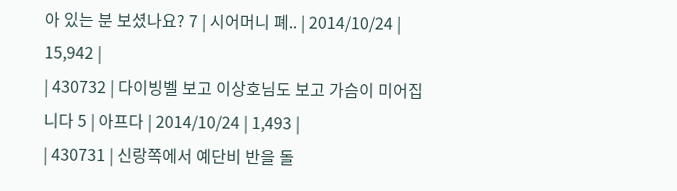아 있는 분 보셨나요? 7 | 시어머니 폐.. | 2014/10/24 | 15,942 |
| 430732 | 다이빙벨 보고 이상호님도 보고 가슴이 미어집니다 5 | 아프다 | 2014/10/24 | 1,493 |
| 430731 | 신랑쪽에서 예단비 반을 돌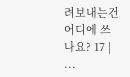려보내는건 어디에 쓰나요? 17 | ...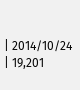| 2014/10/24 | 19,201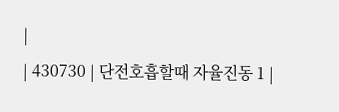|
| 430730 | 단전호흡할때 자율진동 1 |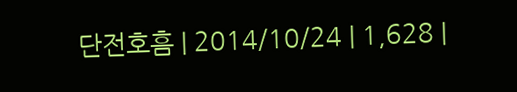단전호흠 | 2014/10/24 | 1,628 |